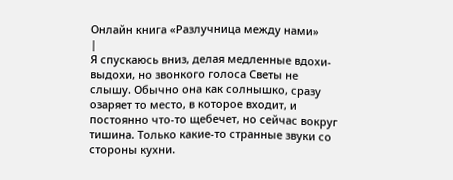Онлайн книга «Разлучница между нами»
|
Я спускаюсь вниз, делая медленные вдохи-выдохи, но звонкого голоса Светы не слышу. Обычно она как солнышко, сразу озаряет то место, в которое входит, и постоянно что-то щебечет, но сейчас вокруг тишина. Только какие-то странные звуки со стороны кухни.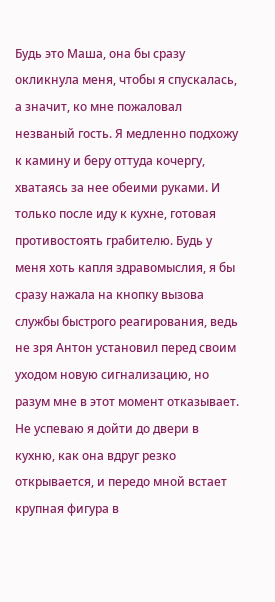Будь это Маша, она бы сразу окликнула меня, чтобы я спускалась, а значит, ко мне пожаловал незваный гость. Я медленно подхожу к камину и беру оттуда кочергу, хватаясь за нее обеими руками. И только после иду к кухне, готовая противостоять грабителю. Будь у меня хоть капля здравомыслия, я бы сразу нажала на кнопку вызова службы быстрого реагирования, ведь не зря Антон установил перед своим уходом новую сигнализацию, но разум мне в этот момент отказывает. Не успеваю я дойти до двери в кухню, как она вдруг резко открывается, и передо мной встает крупная фигура в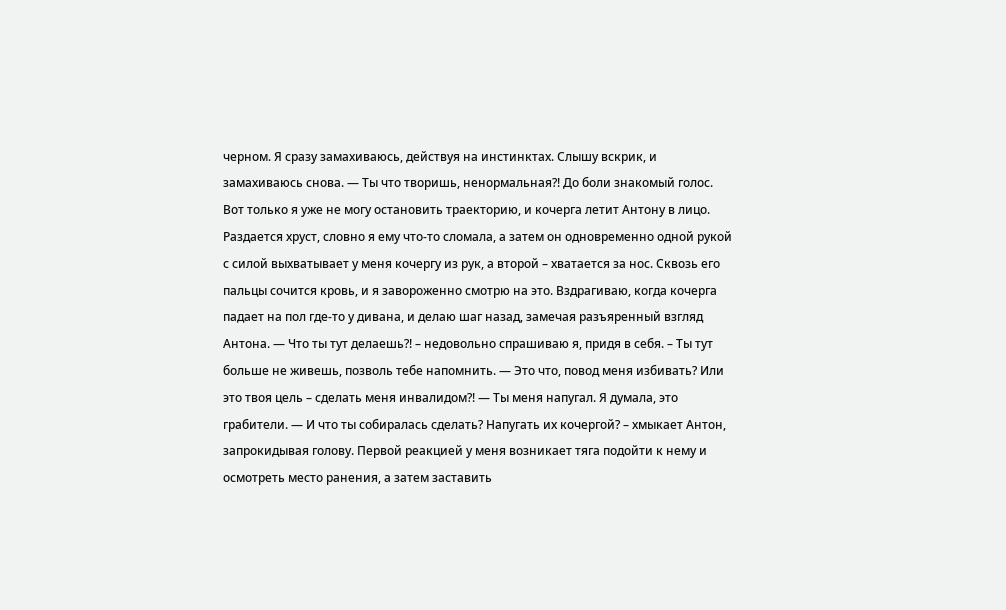черном. Я сразу замахиваюсь, действуя на инстинктах. Слышу вскрик, и замахиваюсь снова. — Ты что творишь, ненормальная?! До боли знакомый голос. Вот только я уже не могу остановить траекторию, и кочерга летит Антону в лицо. Раздается хруст, словно я ему что-то сломала, а затем он одновременно одной рукой с силой выхватывает у меня кочергу из рук, а второй – хватается за нос. Сквозь его пальцы сочится кровь, и я завороженно смотрю на это. Вздрагиваю, когда кочерга падает на пол где-то у дивана, и делаю шаг назад, замечая разъяренный взгляд Антона. — Что ты тут делаешь?! – недовольно спрашиваю я, придя в себя. – Ты тут больше не живешь, позволь тебе напомнить. — Это что, повод меня избивать? Или это твоя цель – сделать меня инвалидом?! — Ты меня напугал. Я думала, это грабители. — И что ты собиралась сделать? Напугать их кочергой? – хмыкает Антон, запрокидывая голову. Первой реакцией у меня возникает тяга подойти к нему и осмотреть место ранения, а затем заставить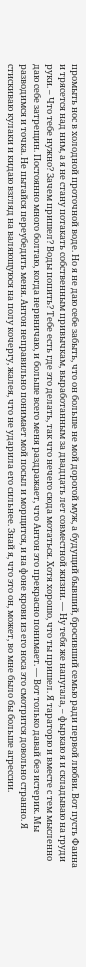промыть нос в холодной проточной воде. Но я не даю себе забыть, что он больше не мой дорогой муж, а будущий бывший, бросивший семью ради первой любви. Вот пусть Фаина и трясется над ним, а я не стану потакать собственным привычкам, выработанным за двадцать лет совместной жизни. — Ну тебя же напугала, – фыркаю я и складываю на груди руки. – Что тебе нужно? Зачем пришел? Воды попить? Тебе есть где это делать, так что нечего сюда мотаться. Хотя хорошо, что ты пришел. Я тараторю и вместе с тем мысленно даю себе затрещин. Постоянно много болтаю, когда нервничаю, и больше всего меня раздражает, что Антон это прекрасно понимает. — Вот только давай без истерик. Мы разводимся и точка. Не пытайся переубедить меня. Антон неправильно понимает мой посыл и морщится, и на фоне крови из его носа это смотрится довольно странно. Я стискиваю кулаки и кидаю взгляд на валяющуюся на полу кочергу, жалея, что не ударила его сильнее. Знай я, что это он, может, во мне было бы больше агрессии.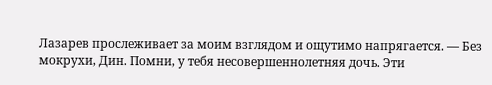Лазарев прослеживает за моим взглядом и ощутимо напрягается. — Без мокрухи, Дин. Помни, у тебя несовершеннолетняя дочь. Эти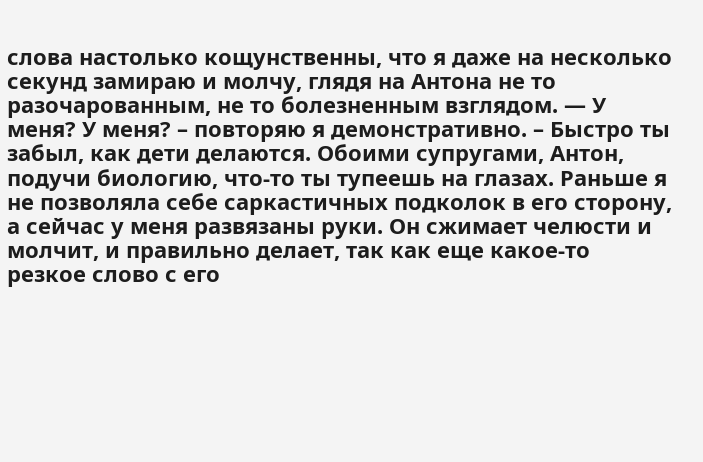слова настолько кощунственны, что я даже на несколько секунд замираю и молчу, глядя на Антона не то разочарованным, не то болезненным взглядом. — У меня? У меня? – повторяю я демонстративно. – Быстро ты забыл, как дети делаются. Обоими супругами, Антон, подучи биологию, что-то ты тупеешь на глазах. Раньше я не позволяла себе саркастичных подколок в его сторону, а сейчас у меня развязаны руки. Он сжимает челюсти и молчит, и правильно делает, так как еще какое-то резкое слово с его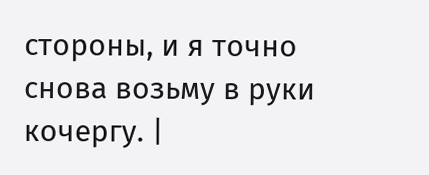стороны, и я точно снова возьму в руки кочергу. |